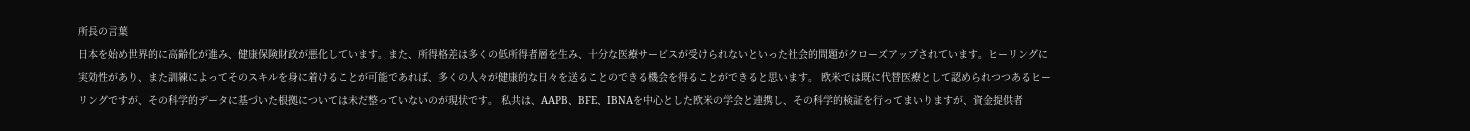所長の言葉
日本を始め世界的に高齢化が進み、健康保険財政が悪化しています。また、所得格差は多くの低所得者層を生み、十分な医療サービスが受けられないといった社会的問題がクローズアップされています。ヒーリングに実効性があり、また訓練によってそのスキルを身に着けることが可能であれば、多くの人々が健康的な日々を送ることのできる機会を得ることができると思います。 欧米では既に代替医療として認められつつあるヒーリングですが、その科学的データに基づいた根拠については未だ整っていないのが現状です。 私共は、AAPB、BFE、IBNAを中心とした欧米の学会と連携し、その科学的検証を行ってまいりますが、資金提供者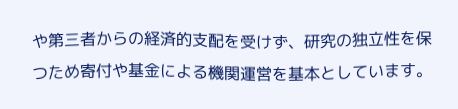や第三者からの経済的支配を受けず、研究の独立性を保つため寄付や基金による機関運営を基本としています。